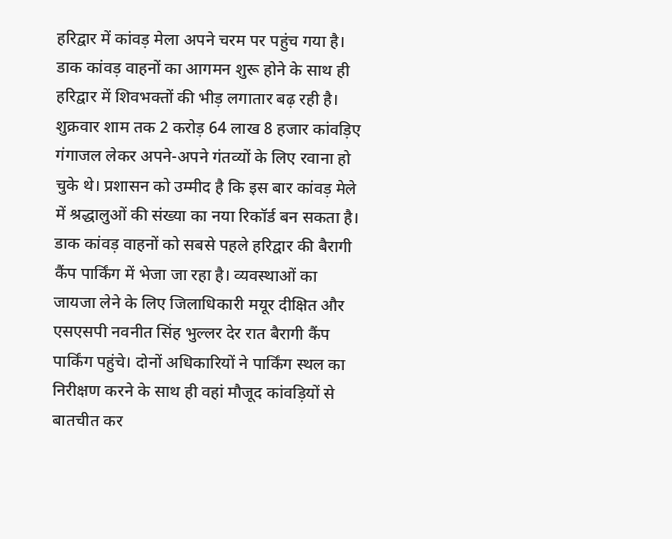हरिद्वार में कांवड़ मेला अपने चरम पर पहुंच गया है। डाक कांवड़ वाहनों का आगमन शुरू होने के साथ ही हरिद्वार में शिवभक्तों की भीड़ लगातार बढ़ रही है। शुक्रवार शाम तक 2 करोड़ 64 लाख 8 हजार कांवड़िए गंगाजल लेकर अपने-अपने गंतव्यों के लिए रवाना हो चुके थे। प्रशासन को उम्मीद है कि इस बार कांवड़ मेले में श्रद्धालुओं की संख्या का नया रिकॉर्ड बन सकता है।
डाक कांवड़ वाहनों को सबसे पहले हरिद्वार की बैरागी कैंप पार्किंग में भेजा जा रहा है। व्यवस्थाओं का जायजा लेने के लिए जिलाधिकारी मयूर दीक्षित और एसएसपी नवनीत सिंह भुल्लर देर रात बैरागी कैंप पार्किंग पहुंचे। दोनों अधिकारियों ने पार्किंग स्थल का निरीक्षण करने के साथ ही वहां मौजूद कांवड़ियों से बातचीत कर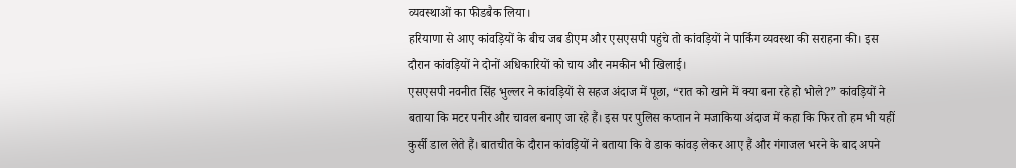व्यवस्थाओं का फीडबैक लिया।
हरियाणा से आए कांवड़ियों के बीच जब डीएम और एसएसपी पहुंचे तो कांवड़ियों ने पार्किंग व्यवस्था की सराहना की। इस दौरान कांवड़ियों ने दोनों अधिकारियों को चाय और नमकीन भी खिलाई।
एसएसपी नवनीत सिंह भुल्लर ने कांवड़ियों से सहज अंदाज में पूछा, “रात को खाने में क्या बना रहे हो भोले?” कांवड़ियों ने बताया कि मटर पनीर और चावल बनाए जा रहे हैं। इस पर पुलिस कप्तान ने मजाकिया अंदाज में कहा कि फिर तो हम भी यहीं कुर्सी डाल लेते हैं। बातचीत के दौरान कांवड़ियों ने बताया कि वे डाक कांवड़ लेकर आए हैं और गंगाजल भरने के बाद अपने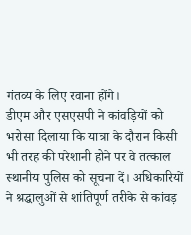गंतव्य के लिए रवाना होंगे।
डीएम और एसएसपी ने कांवड़ियों को भरोसा दिलाया कि यात्रा के दौरान किसी भी तरह की परेशानी होने पर वे तत्काल स्थानीय पुलिस को सूचना दें। अधिकारियों ने श्रद्धालुओं से शांतिपूर्ण तरीके से कांवड़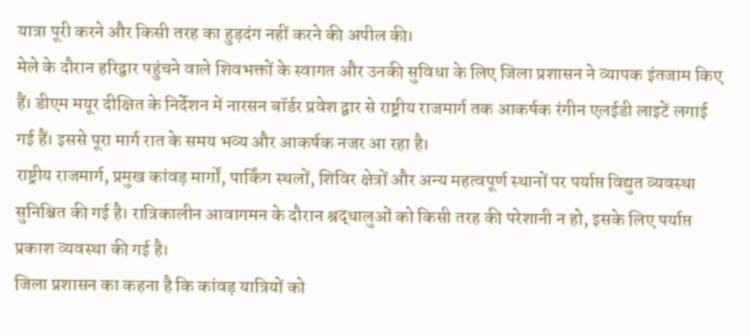यात्रा पूरी करने और किसी तरह का हुड़दंग नहीं करने की अपील की।
मेले के दौरान हरिद्वार पहुंचने वाले शिवभक्तों के स्वागत और उनकी सुविधा के लिए जिला प्रशासन ने व्यापक इंतजाम किए हैं। डीएम मयूर दीक्षित के निर्देशन में नारसन बॉर्डर प्रवेश द्वार से राष्ट्रीय राजमार्ग तक आकर्षक रंगीन एलईडी लाइटें लगाई गई हैं। इससे पूरा मार्ग रात के समय भव्य और आकर्षक नजर आ रहा है।
राष्ट्रीय राजमार्ग, प्रमुख कांवड़ मार्गों, पार्किंग स्थलों, शिविर क्षेत्रों और अन्य महत्वपूर्ण स्थानों पर पर्याप्त विद्युत व्यवस्था सुनिश्चित की गई है। रात्रिकालीन आवागमन के दौरान श्रद्धालुओं को किसी तरह की परेशानी न हो, इसके लिए पर्याप्त प्रकाश व्यवस्था की गई है।
जिला प्रशासन का कहना है कि कांवड़ यात्रियों को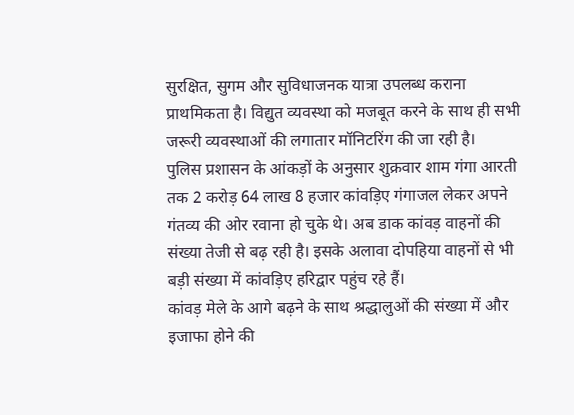सुरक्षित, सुगम और सुविधाजनक यात्रा उपलब्ध कराना प्राथमिकता है। विद्युत व्यवस्था को मजबूत करने के साथ ही सभी जरूरी व्यवस्थाओं की लगातार मॉनिटरिंग की जा रही है।
पुलिस प्रशासन के आंकड़ों के अनुसार शुक्रवार शाम गंगा आरती तक 2 करोड़ 64 लाख 8 हजार कांवड़िए गंगाजल लेकर अपने गंतव्य की ओर रवाना हो चुके थे। अब डाक कांवड़ वाहनों की संख्या तेजी से बढ़ रही है। इसके अलावा दोपहिया वाहनों से भी बड़ी संख्या में कांवड़िए हरिद्वार पहुंच रहे हैं।
कांवड़ मेले के आगे बढ़ने के साथ श्रद्धालुओं की संख्या में और इजाफा होने की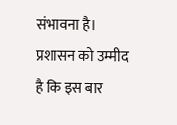संभावना है। प्रशासन को उम्मीद है कि इस बार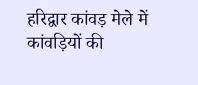हरिद्वार कांवड़ मेले में कांवड़ियों की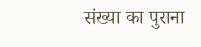संख्या का पुराना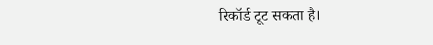रिकॉर्ड टूट सकता है।